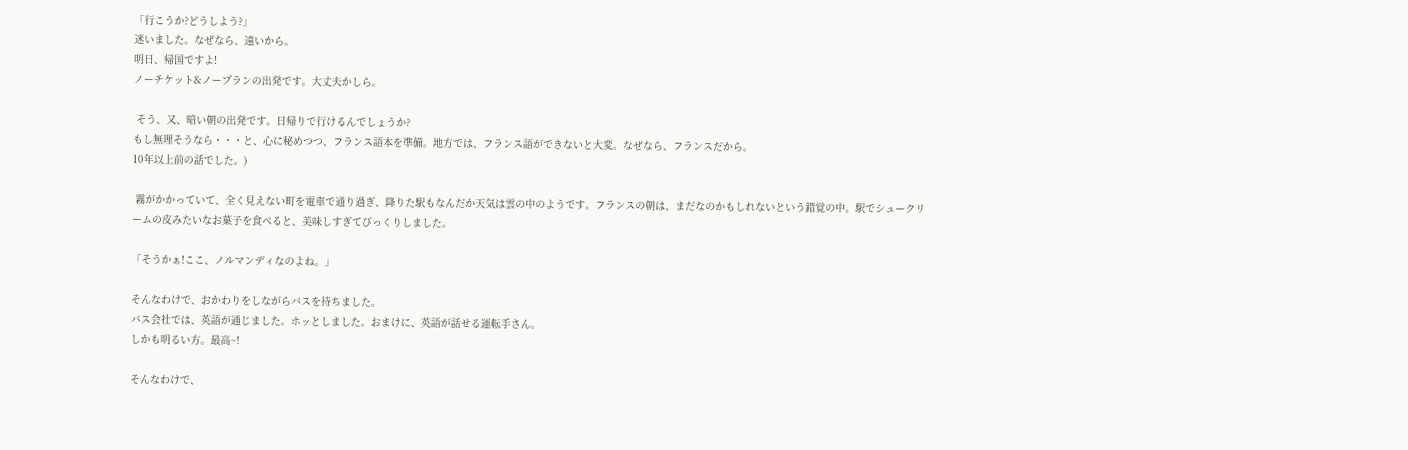「行こうか?どうしよう?」
迷いました。なぜなら、遠いから。
明日、帰国ですよ!
ノーチケット&ノープランの出発です。大丈夫かしら。

 そう、又、暗い朝の出発です。日帰りで行けるんでしょうか?
もし無理そうなら・・・と、心に秘めつつ、フランス語本を準備。地方では、フランス語ができないと大変。なぜなら、フランスだから。
10年以上前の話でした。)

 霧がかかっていて、全く見えない町を電車で通り過ぎ、降りた駅もなんだか天気は雲の中のようです。フランスの朝は、まだなのかもしれないという錯覚の中。駅でシュークリームの皮みたいなお菓子を食べると、美味しすぎてびっくりしました。

「そうかぁ!ここ、ノルマンディなのよね。」

そんなわけで、おかわりをしながらバスを待ちました。
バス会社では、英語が通じました。ホッとしました。おまけに、英語が話せる運転手さん。
しかも明るい方。最高~!

そんなわけで、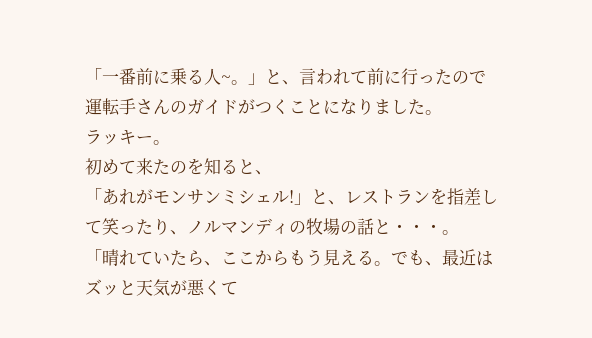「一番前に乗る人~。」と、言われて前に行ったので運転手さんのガイドがつくことになりました。
ラッキー。
初めて来たのを知ると、
「あれがモンサンミシェル!」と、レストランを指差して笑ったり、ノルマンディの牧場の話と・・・。
「晴れていたら、ここからもう見える。でも、最近はズッと天気が悪くて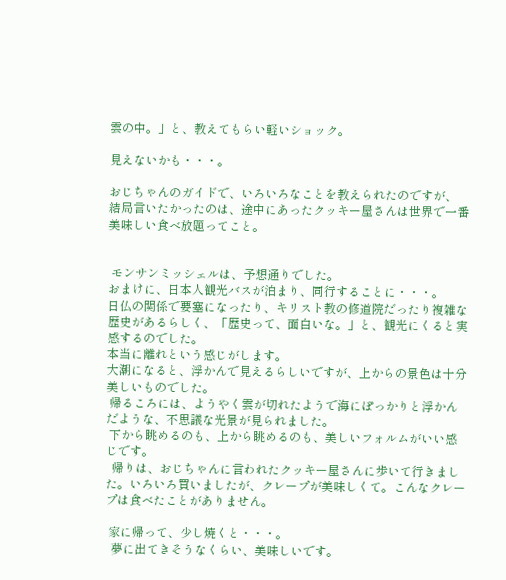雲の中。」と、教えてもらい軽いショック。

見えないかも・・・。

おじちゃんのガイドで、いろいろなことを教えられたのですが、
結局言いたかったのは、途中にあったクッキー屋さんは世界で一番美味しい食べ放題ってこと。


 モンサンミッシェルは、予想通りでした。
おまけに、日本人観光バスが泊まり、同行することに・・・。
日仏の関係で要塞になったり、キリスト教の修道院だったり複雑な歴史があるらしく、「歴史って、面白いな。」と、観光にくると実感するのでした。
本当に離れという感じがします。
大潮になると、浮かんで見えるらしいですが、上からの景色は十分美しいものでした。
 帰るころには、ようやく雲が切れたようで海にぽっかりと浮かんだような、不思議な光景が見られました。
 下から眺めるのも、上から眺めるのも、美しいフォルムがいい感じです。
  帰りは、おじちゃんに言われたクッキー屋さんに歩いて行きました。いろいろ買いましたが、クレープが美味しくて。こんなクレープは食べたことがありません。

 家に帰って、少し焼くと・・・。
  夢に出てきそうなくらい、美味しいです。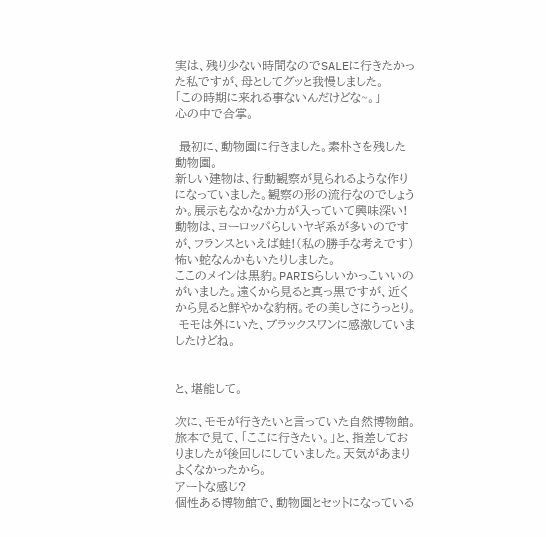実は、残り少ない時間なのでSALEに行きたかった私ですが、母としてグッと我慢しました。
「この時期に来れる事ないんだけどな~。」
心の中で合掌。

 最初に、動物園に行きました。素朴さを残した動物園。
新しい建物は、行動観察が見られるような作りになっていました。観察の形の流行なのでしょうか。展示もなかなか力が入っていて興味深い!
動物は、ヨーロッパらしいヤギ系が多いのですが、フランスといえば蛙!(私の勝手な考えです)怖い蛇なんかもいたりしました。
ここのメインは黒豹。PARISらしいかっこいいのがいました。遠くから見ると真っ黒ですが、近くから見ると鮮やかな豹柄。その美しさにうっとり。
 モモは外にいた、ブラックスワンに感激していましたけどね。


と、堪能して。

次に、モモが行きたいと言っていた自然博物館。 旅本で見て、「ここに行きたい。」と、指差しておりましたが後回しにしていました。天気があまりよくなかったから。
アートな感じ?
個性ある博物館で、動物園とセットになっている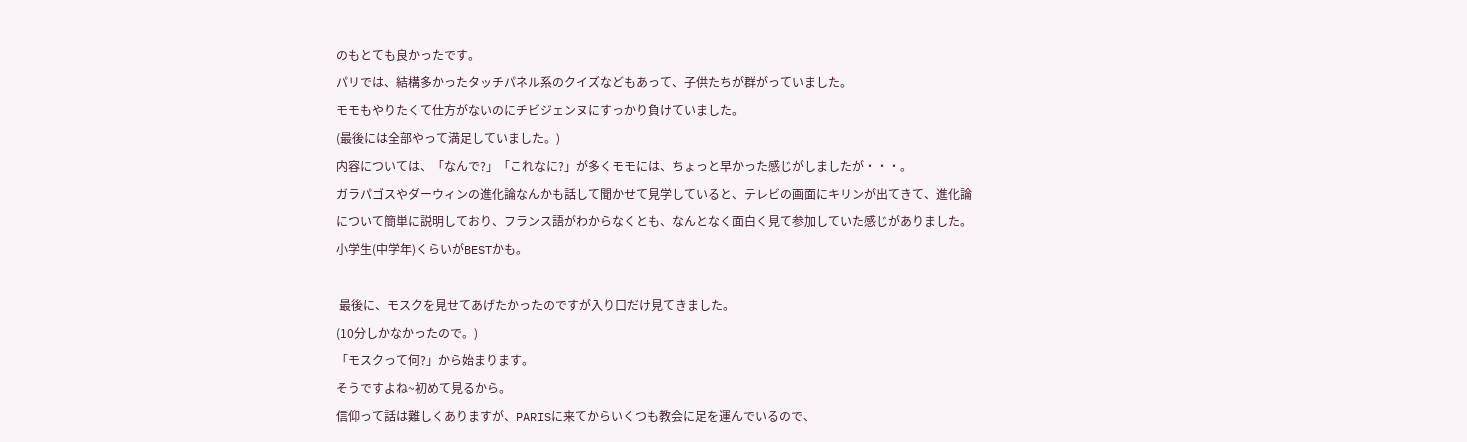のもとても良かったです。
パリでは、結構多かったタッチパネル系のクイズなどもあって、子供たちが群がっていました。
モモもやりたくて仕方がないのにチビジェンヌにすっかり負けていました。
(最後には全部やって満足していました。)
内容については、「なんで?」「これなに?」が多くモモには、ちょっと早かった感じがしましたが・・・。
ガラパゴスやダーウィンの進化論なんかも話して聞かせて見学していると、テレビの画面にキリンが出てきて、進化論について簡単に説明しており、フランス語がわからなくとも、なんとなく面白く見て参加していた感じがありました。
小学生(中学年)くらいがBESTかも。

 最後に、モスクを見せてあげたかったのですが入り口だけ見てきました。
(10分しかなかったので。)
「モスクって何?」から始まります。
そうですよね~初めて見るから。
信仰って話は難しくありますが、PARISに来てからいくつも教会に足を運んでいるので、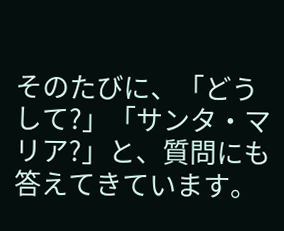そのたびに、「どうして?」「サンタ・マリア?」と、質問にも答えてきています。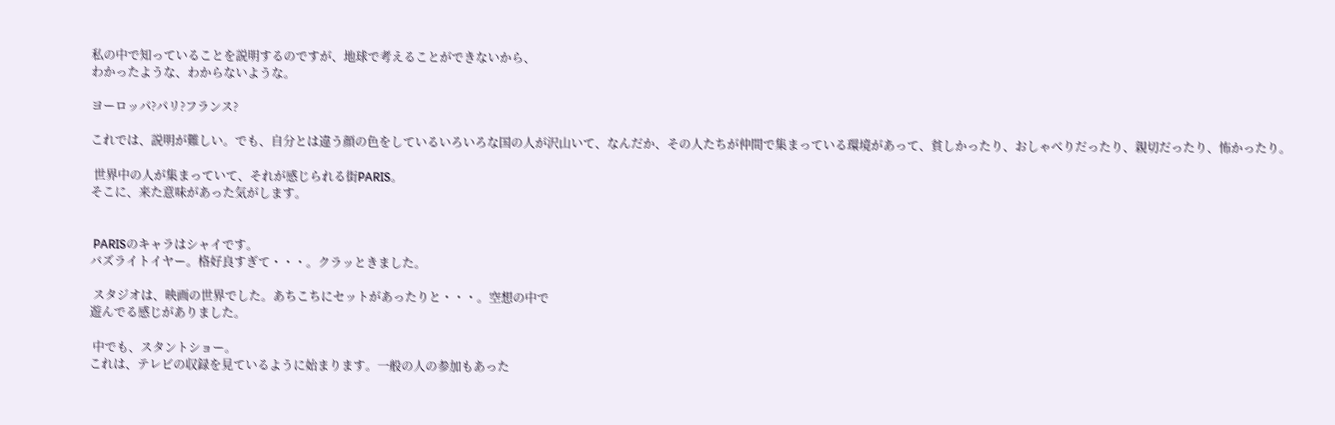私の中で知っていることを説明するのですが、地球で考えることができないから、
わかったような、わからないような。

ヨーロッパ?パリ?フランス?

これでは、説明が難しい。でも、自分とは違う顔の色をしているいろいろな国の人が沢山いて、なんだか、その人たちが仲間で集まっている環境があって、貧しかったり、おしゃべりだったり、親切だったり、怖かったり。

 世界中の人が集まっていて、それが感じられる街PARIS。
そこに、来た意味があった気がします。


 PARISのキャラはシャイです。
バズライトイヤー。格好良すぎて・・・。クラッときました。

 スタジオは、映画の世界でした。あちこちにセットがあったりと・・・。空想の中で
遊んでる感じがありました。

 中でも、スタントショー。
これは、テレビの収録を見ているように始まります。一般の人の参加もあった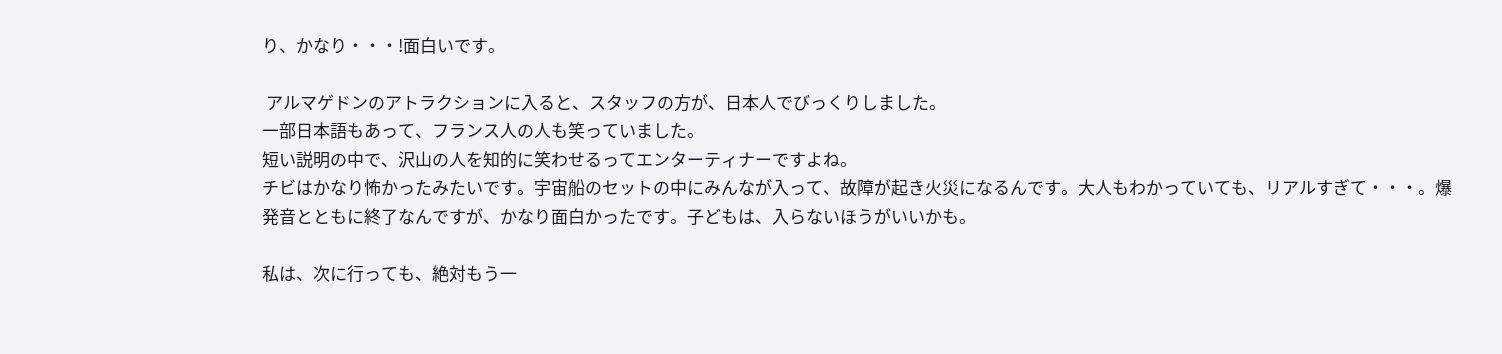り、かなり・・・!面白いです。

 アルマゲドンのアトラクションに入ると、スタッフの方が、日本人でびっくりしました。
一部日本語もあって、フランス人の人も笑っていました。
短い説明の中で、沢山の人を知的に笑わせるってエンターティナーですよね。
チビはかなり怖かったみたいです。宇宙船のセットの中にみんなが入って、故障が起き火災になるんです。大人もわかっていても、リアルすぎて・・・。爆発音とともに終了なんですが、かなり面白かったです。子どもは、入らないほうがいいかも。

私は、次に行っても、絶対もう一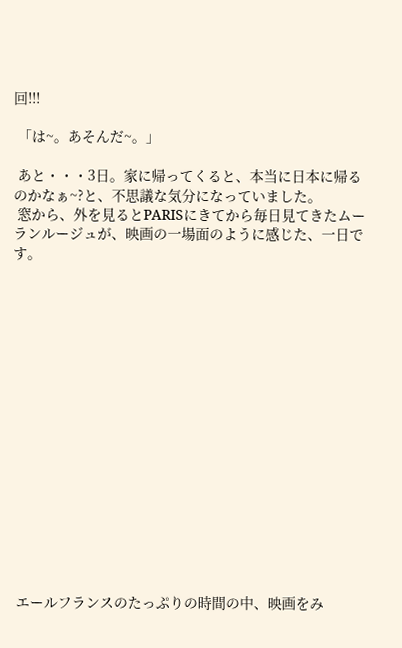回!!!

 「は~。あそんだ~。」

 あと・・・3日。家に帰ってくると、本当に日本に帰るのかなぁ~?と、不思議な気分になっていました。
 窓から、外を見るとPARISにきてから毎日見てきたムーランルージュが、映画の一場面のように感じた、一日です。

















 エールフランスのたっぷりの時間の中、映画をみ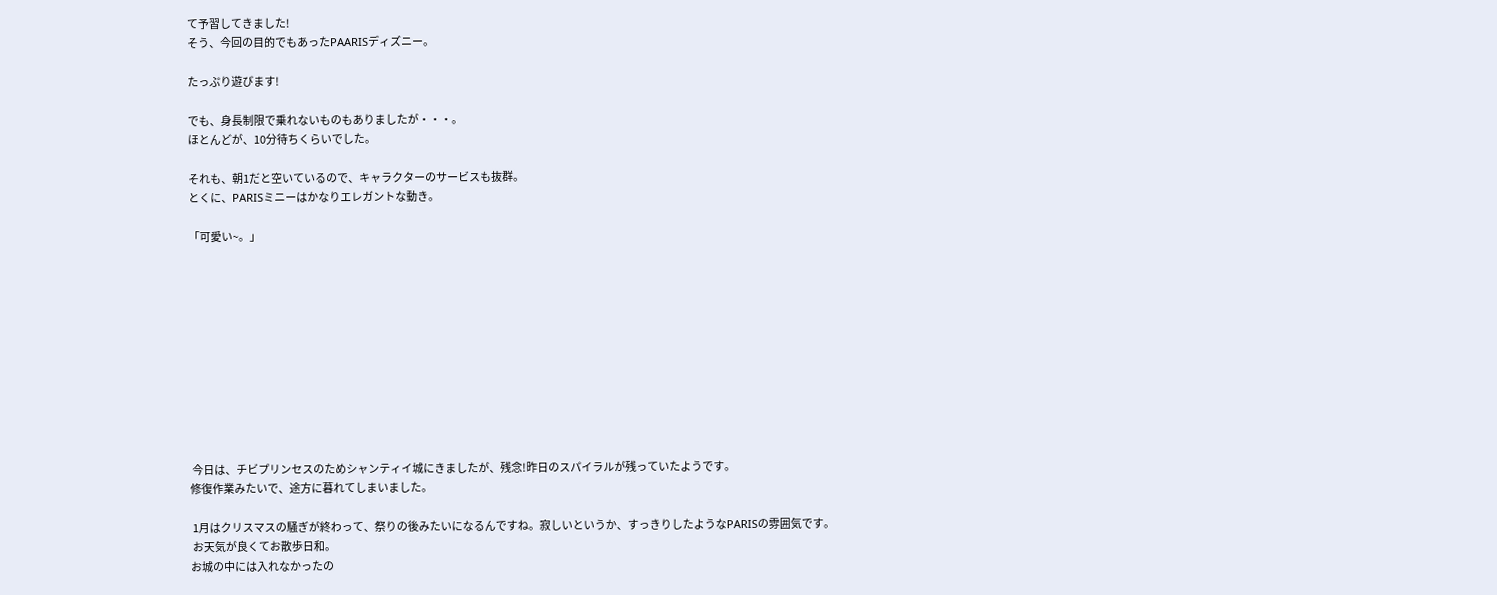て予習してきました!
そう、今回の目的でもあったPAARISディズニー。

たっぷり遊びます!

でも、身長制限で乗れないものもありましたが・・・。
ほとんどが、10分待ちくらいでした。

それも、朝1だと空いているので、キャラクターのサービスも抜群。
とくに、PARISミニーはかなりエレガントな動き。

「可愛い~。」











 今日は、チビプリンセスのためシャンティイ城にきましたが、残念!昨日のスパイラルが残っていたようです。
修復作業みたいで、途方に暮れてしまいました。

 1月はクリスマスの騒ぎが終わって、祭りの後みたいになるんですね。寂しいというか、すっきりしたようなPARISの雰囲気です。
 お天気が良くてお散歩日和。
お城の中には入れなかったの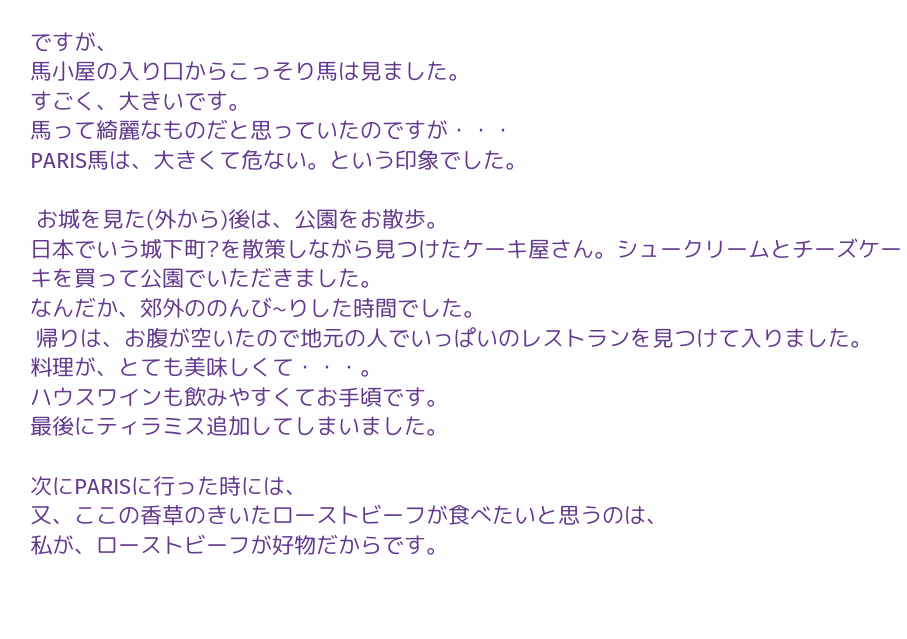ですが、
馬小屋の入り口からこっそり馬は見ました。
すごく、大きいです。
馬って綺麗なものだと思っていたのですが・・・
PARIS馬は、大きくて危ない。という印象でした。

 お城を見た(外から)後は、公園をお散歩。
日本でいう城下町?を散策しながら見つけたケーキ屋さん。シュークリームとチーズケーキを買って公園でいただきました。
なんだか、郊外ののんび~りした時間でした。
 帰りは、お腹が空いたので地元の人でいっぱいのレストランを見つけて入りました。
料理が、とても美味しくて・・・。
ハウスワインも飲みやすくてお手頃です。
最後にティラミス追加してしまいました。

次にPARISに行った時には、
又、ここの香草のきいたローストビーフが食べたいと思うのは、
私が、ローストビーフが好物だからです。